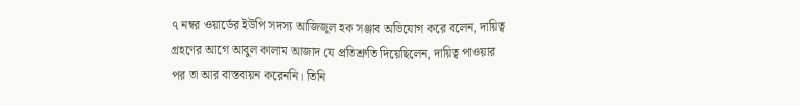৭ নম্বর ওয়ার্ডের ইউপি সদস্য আজিজুল হক সঞ্জাব অভিযোগ করে বলেন, দায়িত্ব গ্রহণের আগে আবুল কালাম আজাদ যে প্রতিশ্রুতি দিয়েছিলেন, দায়িত্ব পাওয়ার পর তা আর বাস্তবায়ন করেননি। তিনি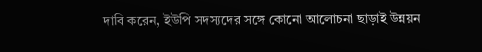দাবি করেন, ইউপি সদস্যদের সঙ্গে কোনো আলোচনা ছাড়াই উন্নয়ন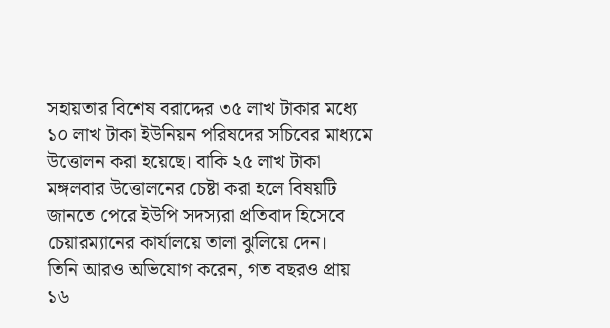সহায়তার বিশেষ বরাদ্দের ৩৫ লাখ টাকার মধ্যে ১০ লাখ টাকা ইউনিয়ন পরিষদের সচিবের মাধ্যমে উত্তোলন করা হয়েছে। বাকি ২৫ লাখ টাকা মঙ্গলবার উত্তোলনের চেষ্টা করা হলে বিষয়টি জানতে পেরে ইউপি সদস্যরা প্রতিবাদ হিসেবে চেয়ারম্যানের কার্যালয়ে তালা ঝুলিয়ে দেন।
তিনি আরও অভিযোগ করেন, গত বছরও প্রায় ১৬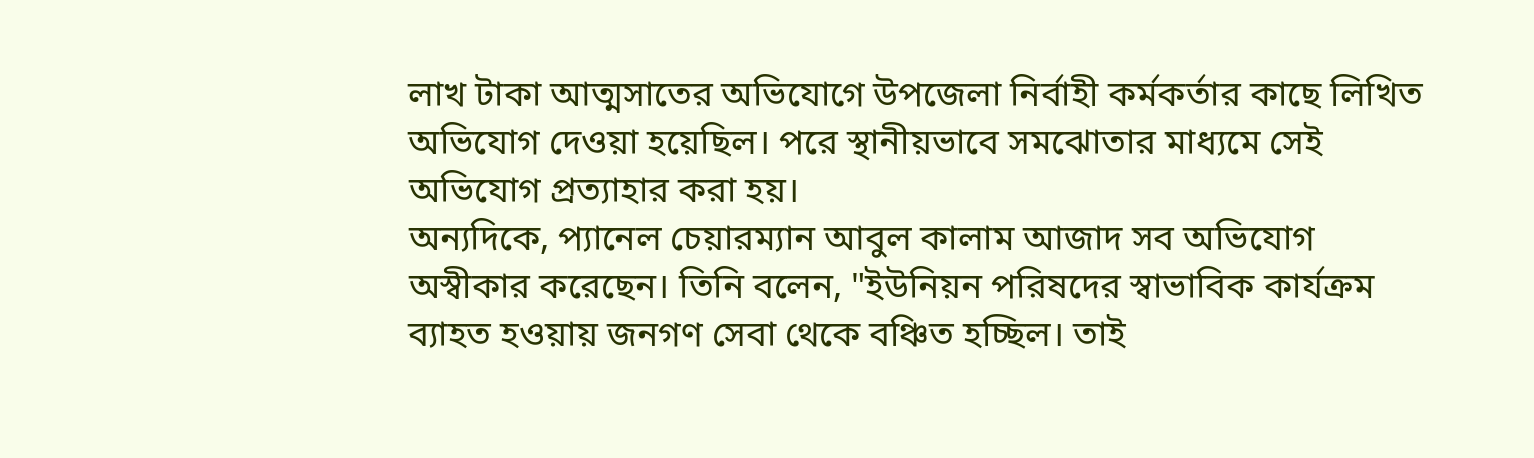লাখ টাকা আত্মসাতের অভিযোগে উপজেলা নির্বাহী কর্মকর্তার কাছে লিখিত অভিযোগ দেওয়া হয়েছিল। পরে স্থানীয়ভাবে সমঝোতার মাধ্যমে সেই অভিযোগ প্রত্যাহার করা হয়।
অন্যদিকে, প্যানেল চেয়ারম্যান আবুল কালাম আজাদ সব অভিযোগ অস্বীকার করেছেন। তিনি বলেন, "ইউনিয়ন পরিষদের স্বাভাবিক কার্যক্রম ব্যাহত হওয়ায় জনগণ সেবা থেকে বঞ্চিত হচ্ছিল। তাই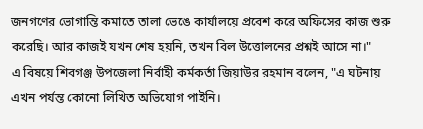জনগণের ভোগান্তি কমাতে তালা ভেঙে কার্যালয়ে প্রবেশ করে অফিসের কাজ শুরু করেছি। আর কাজই যখন শেষ হয়নি, তখন বিল উত্তোলনের প্রশ্নই আসে না।"
এ বিষয়ে শিবগঞ্জ উপজেলা নির্বাহী কর্মকর্তা জিয়াউর রহমান বলেন, "এ ঘটনায় এখন পর্যন্ত কোনো লিখিত অভিযোগ পাইনি।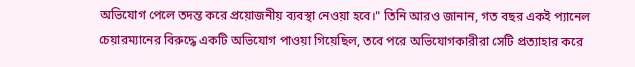অভিযোগ পেলে তদন্ত করে প্রয়োজনীয় ব্যবস্থা নেওয়া হবে।" তিনি আরও জানান, গত বছর একই প্যানেল চেয়ারম্যানের বিরুদ্ধে একটি অভিযোগ পাওয়া গিয়েছিল, তবে পরে অভিযোগকারীরা সেটি প্রত্যাহার করে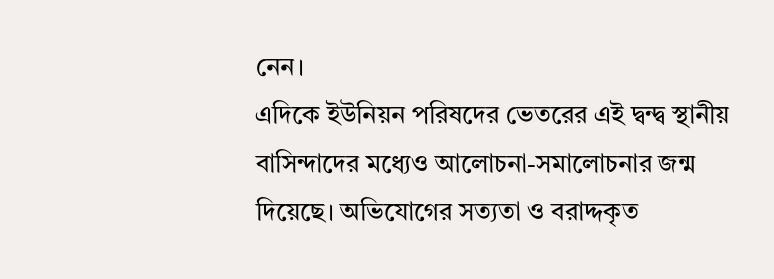নেন।
এদিকে ইউনিয়ন পরিষদের ভেতরের এই দ্বন্দ্ব স্থানীয় বাসিন্দাদের মধ্যেও আলোচনা-সমালোচনার জন্ম দিয়েছে। অভিযোগের সত্যতা ও বরাদ্দকৃত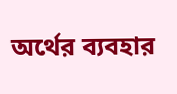অর্থের ব্যবহার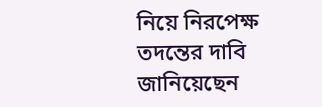নিয়ে নিরপেক্ষ তদন্তের দাবি জানিয়েছেন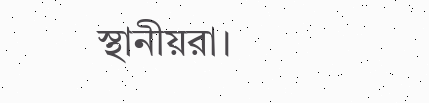স্থানীয়রা।